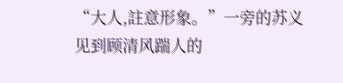“大人,註意形象。”一旁的苏义见到顾清风踹人的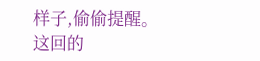样子,偷偷提醒。
这回的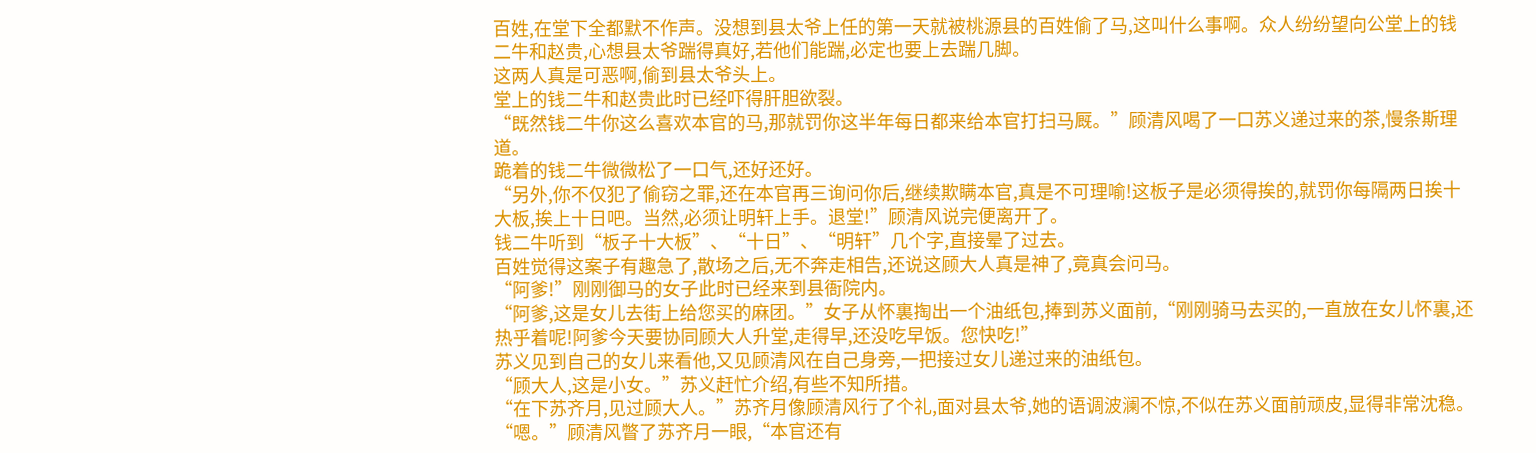百姓,在堂下全都默不作声。没想到县太爷上任的第一天就被桃源县的百姓偷了马,这叫什么事啊。众人纷纷望向公堂上的钱二牛和赵贵,心想县太爷踹得真好,若他们能踹,必定也要上去踹几脚。
这两人真是可恶啊,偷到县太爷头上。
堂上的钱二牛和赵贵此时已经吓得肝胆欲裂。
“既然钱二牛你这么喜欢本官的马,那就罚你这半年每日都来给本官打扫马厩。”顾清风喝了一口苏义递过来的茶,慢条斯理道。
跪着的钱二牛微微松了一口气,还好还好。
“另外,你不仅犯了偷窃之罪,还在本官再三询问你后,继续欺瞒本官,真是不可理喻!这板子是必须得挨的,就罚你每隔两日挨十大板,挨上十日吧。当然,必须让明轩上手。退堂!”顾清风说完便离开了。
钱二牛听到“板子十大板”、“十日”、“明轩”几个字,直接晕了过去。
百姓觉得这案子有趣急了,散场之后,无不奔走相告,还说这顾大人真是神了,竟真会问马。
“阿爹!”刚刚御马的女子此时已经来到县衙院内。
“阿爹,这是女儿去街上给您买的麻团。”女子从怀裏掏出一个油纸包,捧到苏义面前,“刚刚骑马去买的,一直放在女儿怀裏,还热乎着呢!阿爹今天要协同顾大人升堂,走得早,还没吃早饭。您快吃!”
苏义见到自己的女儿来看他,又见顾清风在自己身旁,一把接过女儿递过来的油纸包。
“顾大人,这是小女。”苏义赶忙介绍,有些不知所措。
“在下苏齐月,见过顾大人。”苏齐月像顾清风行了个礼,面对县太爷,她的语调波澜不惊,不似在苏义面前顽皮,显得非常沈稳。
“嗯。”顾清风瞥了苏齐月一眼,“本官还有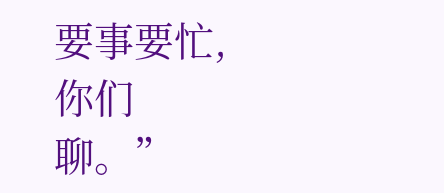要事要忙,你们聊。”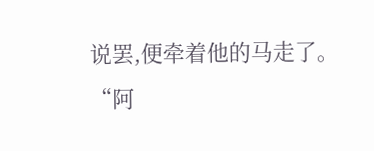说罢,便牵着他的马走了。
“阿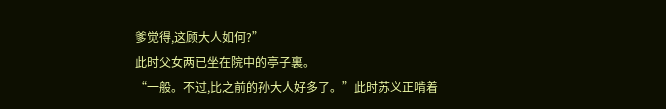爹觉得,这顾大人如何?”
此时父女两已坐在院中的亭子裏。
“一般。不过,比之前的孙大人好多了。”此时苏义正啃着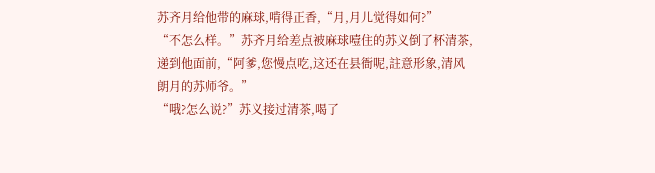苏齐月给他带的麻球,啃得正香,“月,月儿觉得如何?”
“不怎么样。”苏齐月给差点被麻球噎住的苏义倒了杯清茶,递到他面前,“阿爹,您慢点吃,这还在县衙呢,註意形象,清风朗月的苏师爷。”
“哦?怎么说?”苏义接过清茶,喝了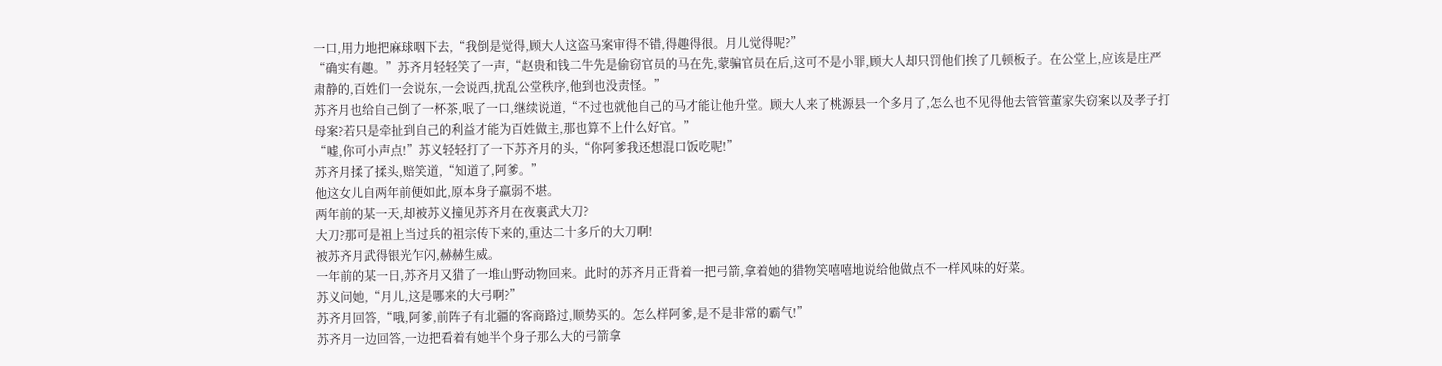一口,用力地把麻球咽下去,“我倒是觉得,顾大人这盗马案审得不错,得趣得很。月儿觉得呢?”
“确实有趣。”苏齐月轻轻笑了一声,“赵贵和钱二牛先是偷窃官员的马在先,蒙骗官员在后,这可不是小罪,顾大人却只罚他们挨了几顿板子。在公堂上,应该是庄严肃静的,百姓们一会说东,一会说西,扰乱公堂秩序,他到也没责怪。”
苏齐月也给自己倒了一杯茶,呡了一口,继续说道,“不过也就他自己的马才能让他升堂。顾大人来了桃源县一个多月了,怎么也不见得他去管管董家失窃案以及孝子打母案?若只是牵扯到自己的利益才能为百姓做主,那也算不上什么好官。”
“嘘,你可小声点!”苏义轻轻打了一下苏齐月的头,“你阿爹我还想混口饭吃呢!”
苏齐月揉了揉头,赔笑道,“知道了,阿爹。”
他这女儿自两年前便如此,原本身子羸弱不堪。
两年前的某一天,却被苏义撞见苏齐月在夜裏武大刀?
大刀?那可是祖上当过兵的祖宗传下来的,重达二十多斤的大刀啊!
被苏齐月武得银光乍闪,赫赫生威。
一年前的某一日,苏齐月又猎了一堆山野动物回来。此时的苏齐月正背着一把弓箭,拿着她的猎物笑嘻嘻地说给他做点不一样风味的好菜。
苏义问她,“月儿,这是哪来的大弓啊?”
苏齐月回答,“哦,阿爹,前阵子有北疆的客商路过,顺势买的。怎么样阿爹,是不是非常的霸气!”
苏齐月一边回答,一边把看着有她半个身子那么大的弓箭拿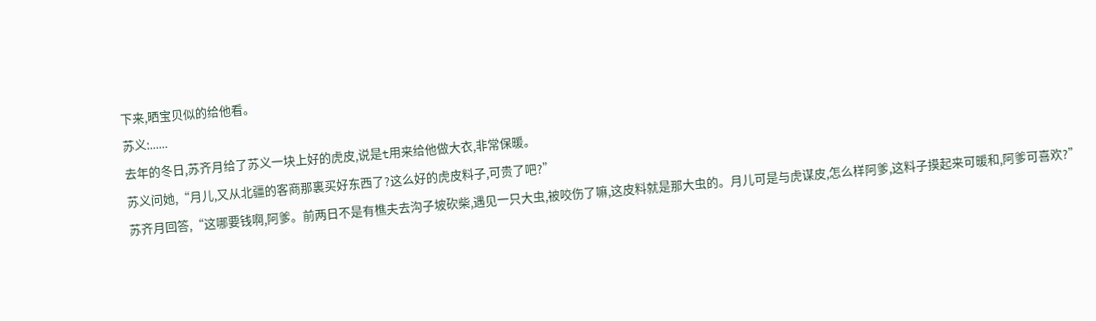下来,晒宝贝似的给他看。
苏义:......
去年的冬日,苏齐月给了苏义一块上好的虎皮,说是t用来给他做大衣,非常保暖。
苏义问她,“月儿,又从北疆的客商那裏买好东西了?这么好的虎皮料子,可贵了吧?”
苏齐月回答,“这哪要钱啊,阿爹。前两日不是有樵夫去沟子坡砍柴,遇见一只大虫,被咬伤了嘛,这皮料就是那大虫的。月儿可是与虎谋皮,怎么样阿爹,这料子摸起来可暖和,阿爹可喜欢?”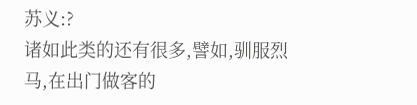苏义:?
诸如此类的还有很多,譬如,驯服烈马,在出门做客的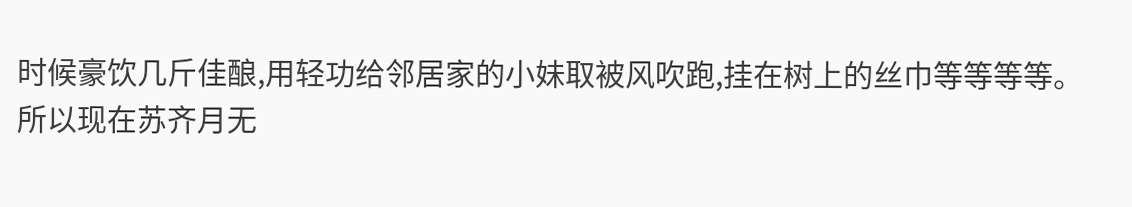时候豪饮几斤佳酿,用轻功给邻居家的小妹取被风吹跑,挂在树上的丝巾等等等等。
所以现在苏齐月无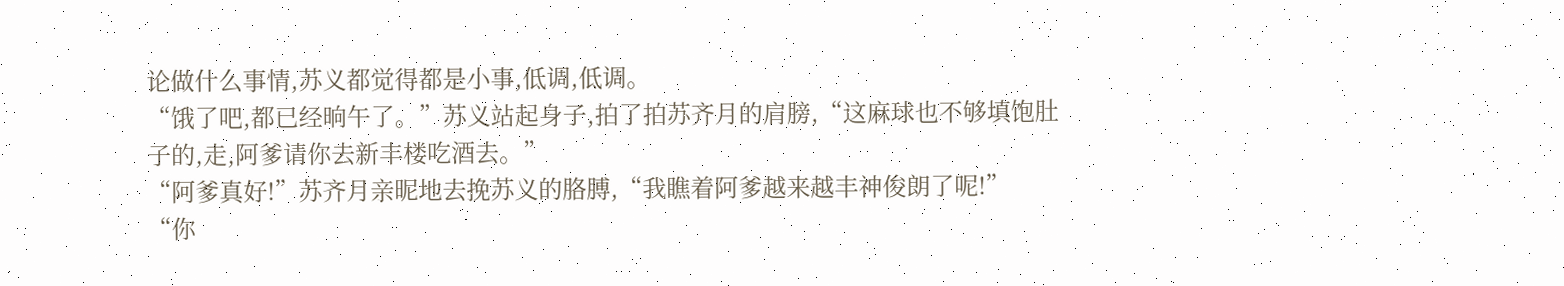论做什么事情,苏义都觉得都是小事,低调,低调。
“饿了吧,都已经晌午了。”苏义站起身子,拍了拍苏齐月的肩膀,“这麻球也不够填饱肚子的,走,阿爹请你去新丰楼吃酒去。”
“阿爹真好!”苏齐月亲昵地去挽苏义的胳膊,“我瞧着阿爹越来越丰神俊朗了呢!”
“你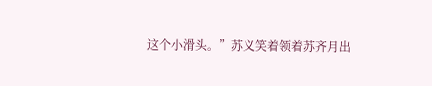这个小滑头。”苏义笑着领着苏齐月出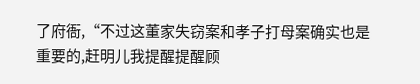了府衙,“不过这董家失窃案和孝子打母案确实也是重要的,赶明儿我提醒提醒顾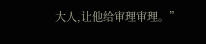大人,让他给审理审理。”